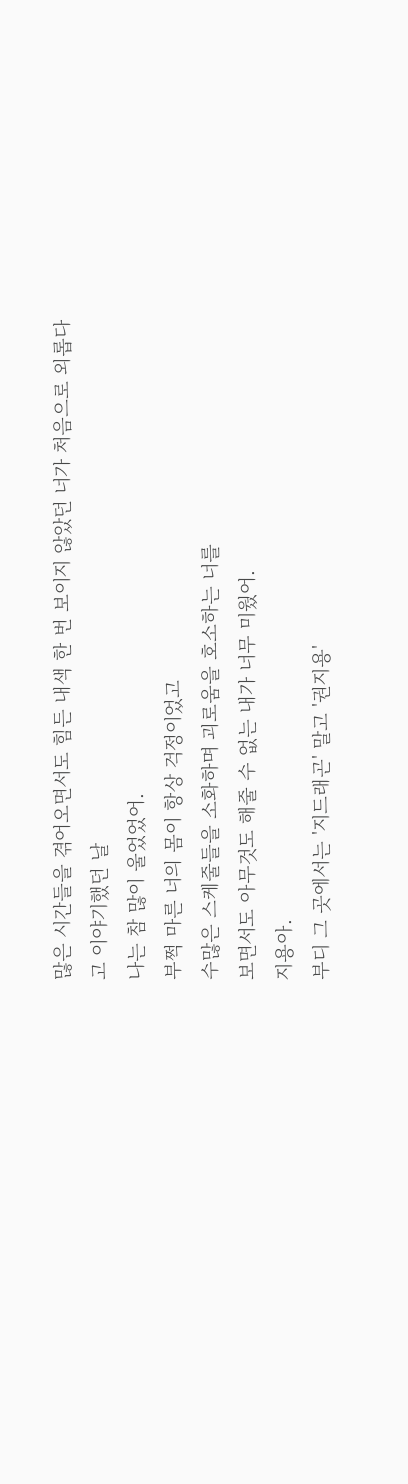많은 시간들을 겪어오면서도 힘든 내색 한 번 보이지 않았던 너가 처음으로 외롭다고 이야기했던 날
나는 참 많이 울었었어.
부쩍 마른 너의 몸이 항상 걱정이었고
수많은 스케줄들을 소화하며 괴로움을 호소하는 너를
보면서도 아무것도 해줄 수 없는 내가 너무 미웠어.
지용아.
부디 그 곳에서는 '지드래곤' 말고 '권지용'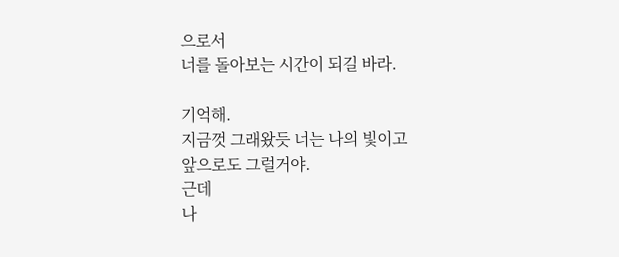으로서
너를 돌아보는 시간이 되길 바라.

기억해.
지금껏 그래왔듯 너는 나의 빛이고
앞으로도 그럴거야.
근데
나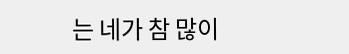는 네가 참 많이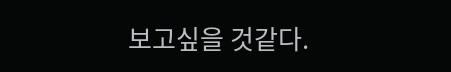보고싶을 것같다.